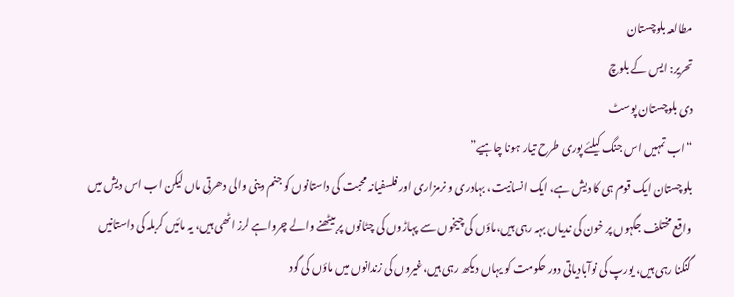مطالعہ بلوچستان
تحریر: ایس کے بلوچ
دی بلوچستان پوسٹ
“اب تمہیں اس جنگ کیلئے پوری طرح تیار ہونا چاہیے”
بلوچستان ایک قوم ہی کا دیش ہے، ایک انسانیت، بہادری و نرمزاری اور فلسفیانہ محبت کی داستانوں کو جنم دینی والی دھرتی ماں لیکن اب اس دیش میں واقع مختلف جگہوں پر خون کی ندیاں بہہ رہی ہیں،ماؤں کی چیخوں سے پہاڑوں کی چٹانوں پر بیٹھنے والے چرواہے لرز اٹھی ہیں، یہ مائیں کربلہ کی داستانیں گنگنا رہی ہیں، یورپ کی نوآبادیاتی دور حکومت کو یہاں دیکھ رہی ہیں،غیروں کی زندانوں میں ماؤں کی گود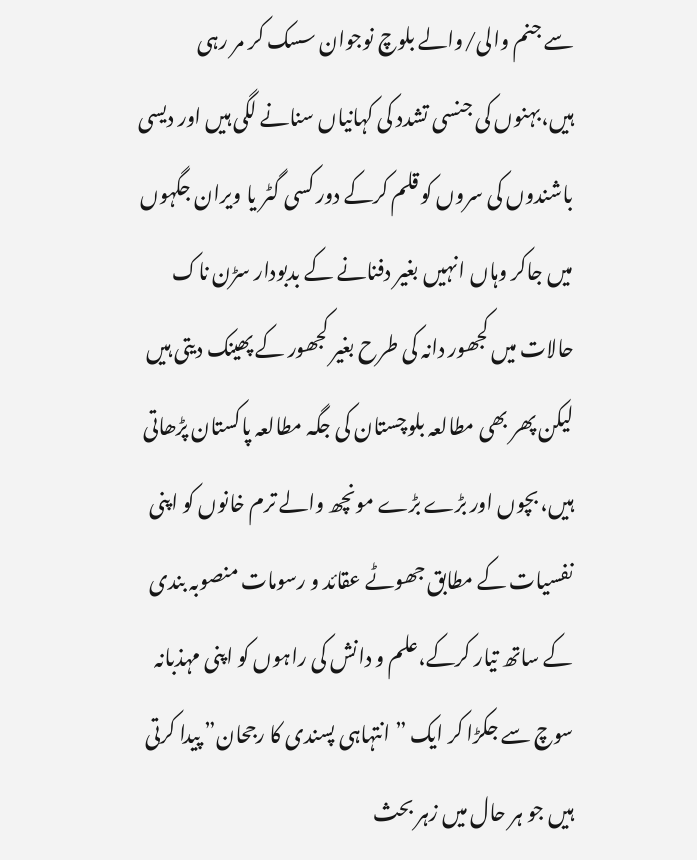سے جنم والی/والے بلوچ نوجوان سسک کر مر رہی ہیں،بہنوں کی جنسی تشدد کی کہانیاں سنانے لگی ہیں اور دیسی باشندوں کی سروں کو قلم کرکے دور کسی گٹر یا ویران جگہوں میں جاکر وہاں انہیں بغیر دفنانے کے بدبودار سڑن ناک حالات میں کجھور دانہ کی طرح بغیر کجھور کے پھینک دیتی ہیں لیکن پھر بھی مطالعہ بلوچستان کی جگہ مطالعہ پاکستان پڑھاتی ہیں، بچوں اور بڑے بڑے مونچھ والے ترم خانوں کو اپنی نفسیات کے مطابق جھوٹے عقائد و رسومات منصوبہ بندی کے ساتھ تیار کرکے،علم و دانش کی راہوں کو اپنی مہذبانہ سوچ سے جکڑا کر ایک ” انتہاہی پسندی کا رجحان” پیدا کرتی ہیں جو ہر حال میں زہر بحث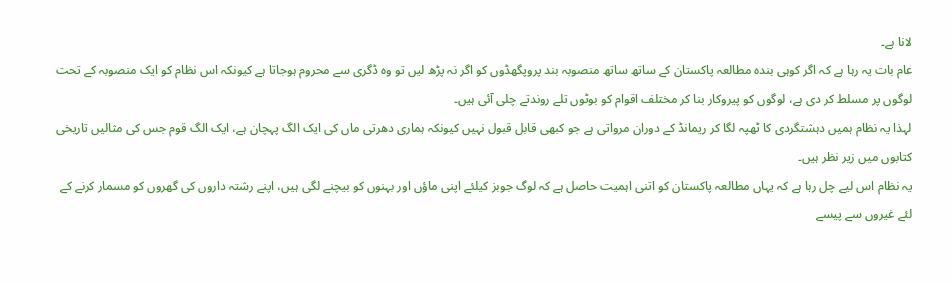لانا ہے۔
عام بات یہ رہا ہے کہ اگر کوہی بندہ مطالعہ پاکستان کے ساتھ ساتھ منصوبہ بند پروپگھڈوں کو اگر نہ پڑھ لیں تو وہ ڈگری سے محروم ہوجاتا ہے کیونکہ اس نظام کو ایک منصوبہ کے تحت لوگوں پر مسلط کر دی ہے، لوگوں کو پیروکار بنا کر مختلف اقوام کو بوٹوں تلے روندتے چلی آئی ہیں۔
لہذا یہ نظام ہمیں دہشتگردی کا ٹھپہ لگا کر ریمانڈ کے دوران مرواتی ہے جو کبھی قابل قبول نہیں کیونکہ ہماری دھرتی ماں کی ایک الگ پہچان ہے، ایک الگ قوم جس کی مثالیں تاریخی کتابوں میں زیر نظر ہیں۔
یہ نظام اس لیے چل رہا ہے کہ یہاں مطالعہ پاکستان کو اتنی اہمیت حاصل ہے کہ لوگ جوبز کیلئے اپنی ماؤں اور بہنوں کو بیچنے لگی ہیں، اپنے رشتہ داروں کی گھروں کو مسمار کرنے کے لئے غیروں سے پیسے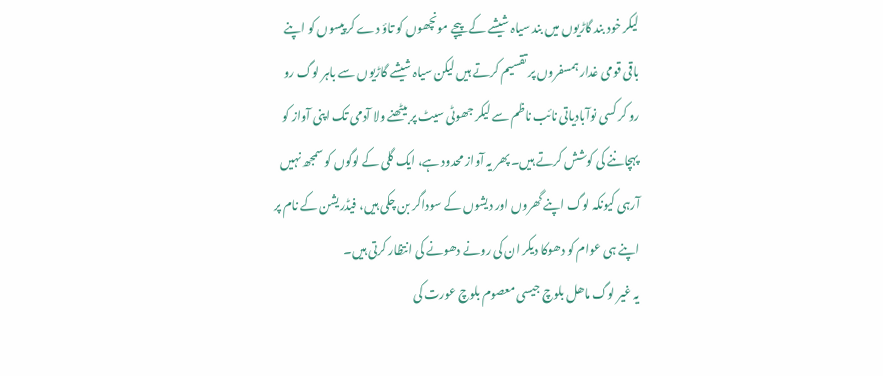لیکر خود بند گاڑیوں میں بند سیاہ شیشے کے پیچے مونچھوں کو تاؤ دے کر پیسوں کو اپنے باقی قومی غدار ہمسفروں پر تقسیم کرتے ہیں لیکن سیاہ شیشے گاڑیوں سے باہر لوگ رو رو کر کسی نوآبادیاتی نائب ناظم سے لیکر جھوٹی سیٹ پر بیٹھنے ولا آدمی تک اپنی آواز کو پہچاننے کی کوشش کرتے ہیں۔ پھر یہ آواز محدود ہے، ایک گلی کے لوگوں کو سمجھ نہیں آرہی کیونکہ لوگ اپنے گھروں اور دیشوں کے سوداگر بن چکی ہیں، فیڈریشن کے نام پر اپنے ہی عوام کو دھوکا دیکر ان کی رونے دھونے کی انتظار کرتی ہیں۔
یہ غیر لوگ ماھل بلوچ جیسی معصوم بلوچ عورت کی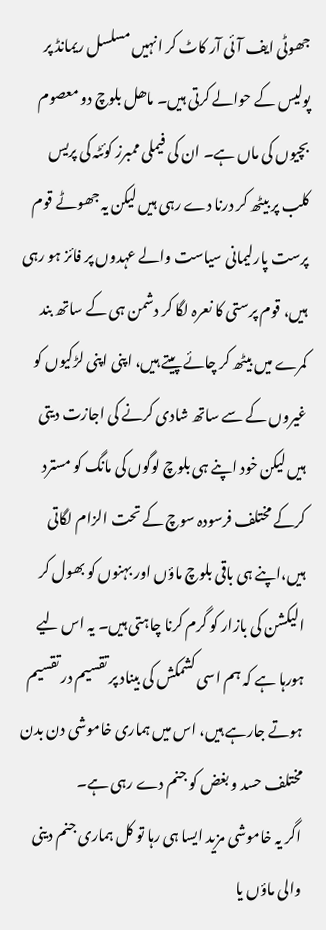جھوٹی ایف آئی آر کاٹ کر انہیں مسلسل ریمانڈ پر پولیس کے حوالے کرتی ہیں۔ ماھل بلوچ دو معصوم بچیوں کی ماں ہے۔ ان کی فیملی ممبرز کوئٹہ کی پریس کلب پر بیٹھ کر درنا دے رہی ہیں لیکن یہ جھوٹے قوم پرست پارلیمانی سیاست والے عہدوں پر فائز ہو رہی ہیں، قوم پرستی کا نعرہ لگا کر دشمن ہی کے ساتھ بند کمرے میں بیٹھ کر چائے پیتے ہیں، اپنی اپنی لڑکیوں کو غیروں کے سے ساتھ شادی کرنے کی اجازت دیتی ہیں لیکن خود اپنے ہی بلوچ لوگوں کی مانگ کو مسترد کرکے مختلف فرسودہ سوچ کے تحت الزام لگاتی ہیں،اپنے ہی باقی بلوچ ماؤں اور بہنوں کو بھول کر الیکشن کی بازار کو گرم کرنا چاہتی ہیں۔ یہ اس لیے ہورہا ہے کہ ہم اسی کشمکش کی بیناد پر تقسیم در تقسیم ہوتے جارہے ہیں، اس میں ہماری خاموشی دن بدن مختلف حسد و بغض کو جنم دے رہی ہے۔
اگر یہ خاموشی مزید ایسا ہی رہا تو کل ہماری جنم دینی والی ماؤں یا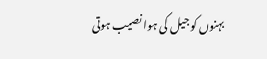بہنوں کو جیل کی ہوا نصیب ہوتی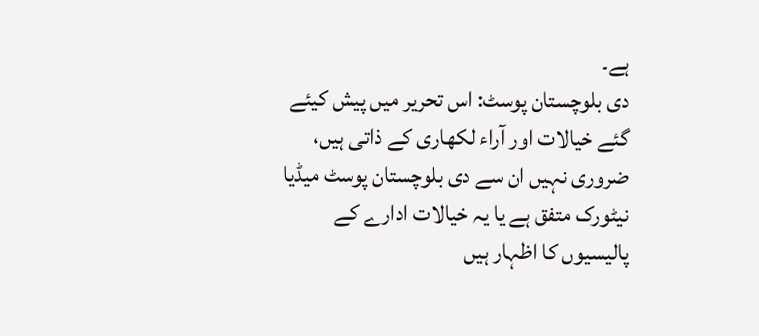ہے۔
دی بلوچستان پوسٹ: اس تحریر میں پیش کیئے گئے خیالات اور آراء لکھاری کے ذاتی ہیں، ضروری نہیں ان سے دی بلوچستان پوسٹ میڈیا نیٹورک متفق ہے یا یہ خیالات ادارے کے پالیسیوں کا اظہار ہیں